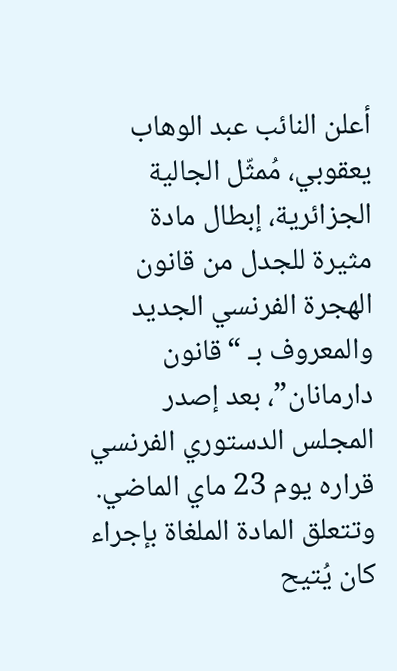أعلن النائب عبد الوهاب يعقوبي، مُمثّل الجالية الجزائرية، إبطال مادة مثيرة للجدل من قانون الهجرة الفرنسي الجديد والمعروف بـ “قانون دارمانان”، بعد إصدر المجلس الدستوري الفرنسي قراره يوم 23 ماي الماضي.
وتتعلق المادة الملغاة بإجراء كان يُتيح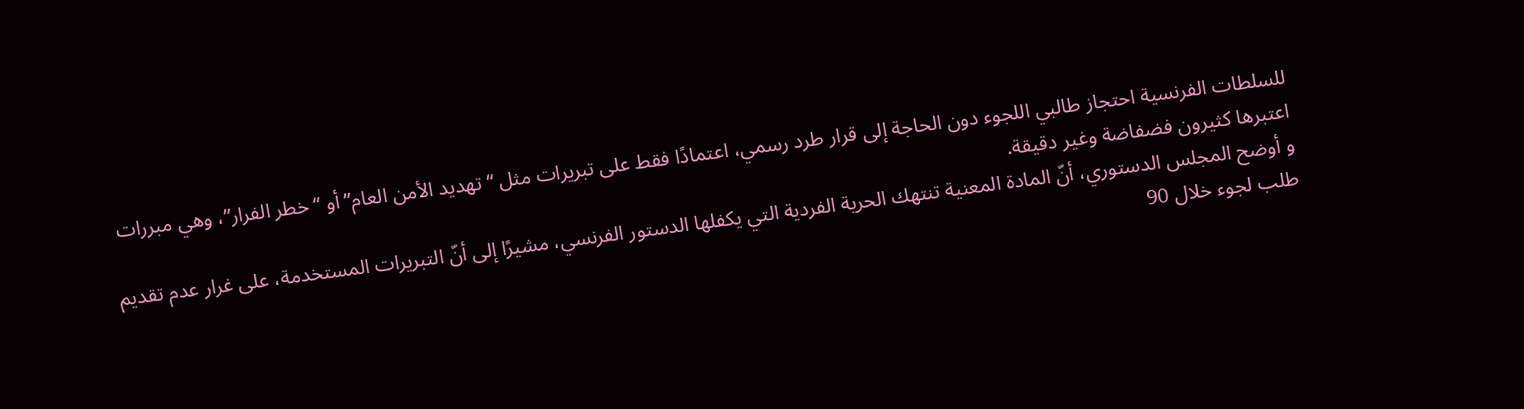للسلطات الفرنسية احتجاز طالبي اللجوء دون الحاجة إلى قرار طرد رسمي، اعتمادًا فقط على تبريرات مثل “تهديد الأمن العام” أو “خطر الفرار”، وهي مبررات اعتبرها كثيرون فضفاضة وغير دقيقة.
و أوضح المجلس الدستوري، أنّ المادة المعنية تنتهك الحرية الفردية التي يكفلها الدستور الفرنسي، مشيرًا إلى أنّ التبريرات المستخدمة، على غرار عدم تقديم طلب لجوء خلال 90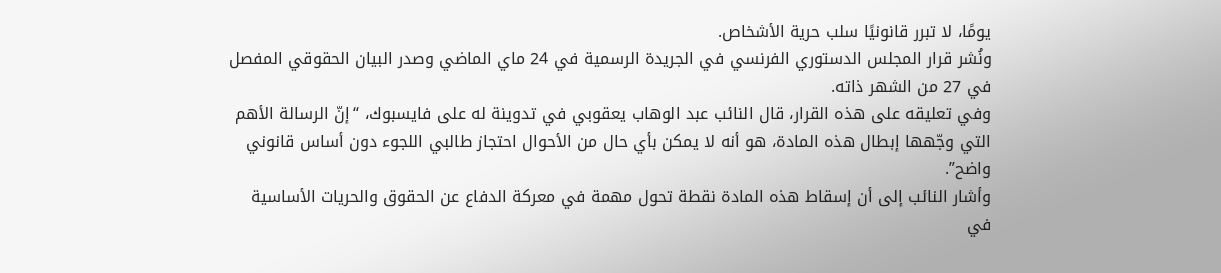يومًا، لا تبرر قانونيًا سلب حرية الأشخاص.
ونُشر قرار المجلس الدستوري الفرنسي في الجريدة الرسمية في 24 ماي الماضي وصدر البيان الحقوقي المفصل في 27 من الشهر ذاته.
وفي تعليقه على هذه القرار، قال النائب عبد الوهاب يعقوبي في تدوينة له على فايسبوك، “إنّ الرسالة الأهم التي وجّهها إبطال هذه المادة، هو أنه لا يمكن بأي حال من الأحوال احتجاز طالبي اللجوء دون أساس قانوني واضح”.
وأشار النائب إلى أن إسقاط هذه المادة نقطة تحول مهمة في معركة الدفاع عن الحقوق والحريات الأساسية في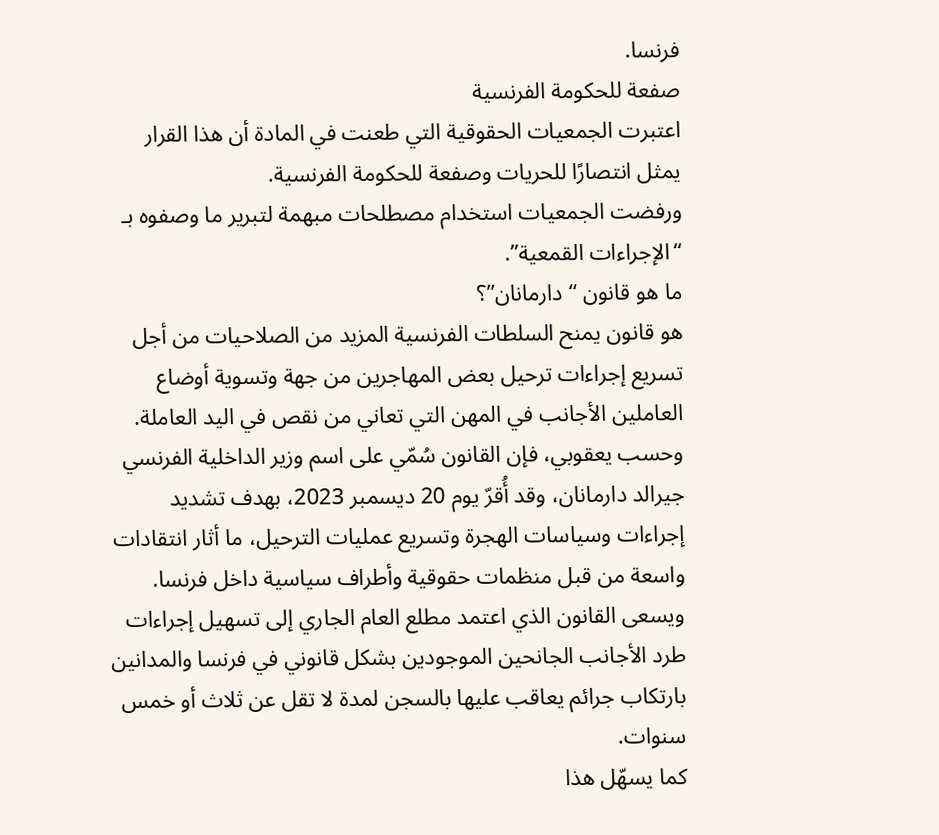فرنسا.
صفعة للحكومة الفرنسية
اعتبرت الجمعيات الحقوقية التي طعنت في المادة أن هذا القرار يمثل انتصارًا للحريات وصفعة للحكومة الفرنسية.
ورفضت الجمعيات استخدام مصطلحات مبهمة لتبرير ما وصفوه بـ “الإجراءات القمعية”.
ما هو قانون “دارمانان”؟
هو قانون يمنح السلطات الفرنسية المزيد من الصلاحيات من أجل تسريع إجراءات ترحيل بعض المهاجرين من جهة وتسوية أوضاع العاملين الأجانب في المهن التي تعاني من نقص في اليد العاملة.
وحسب يعقوبي، فإن القانون سُمّي على اسم وزير الداخلية الفرنسي جيرالد دارمانان، وقد أُقرّ يوم 20 ديسمبر 2023، بهدف تشديد إجراءات وسياسات الهجرة وتسريع عمليات الترحيل، ما أثار انتقادات واسعة من قبل منظمات حقوقية وأطراف سياسية داخل فرنسا.
ويسعى القانون الذي اعتمد مطلع العام الجاري إلى تسهيل إجراءات طرد الأجانب الجانحين الموجودين بشكل قانوني في فرنسا والمدانين بارتكاب جرائم يعاقب عليها بالسجن لمدة لا تقل عن ثلاث أو خمس سنوات.
كما يسهّل هذا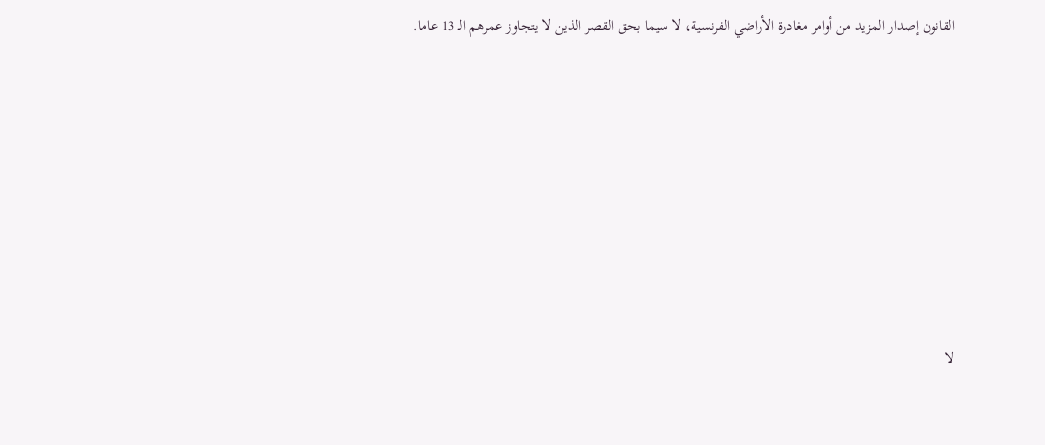القانون إصدار المزيد من أوامر مغادرة الأراضي الفرنسية، لا سيما بحق القصر الذين لا يتجاوز عمرهم الـ 13 عاما.









لا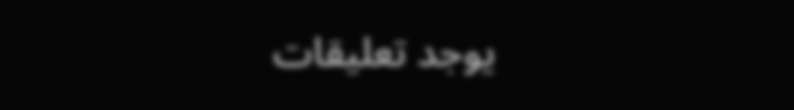يوجد تعليقات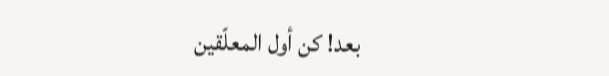بعد! كن أول المعلّقين